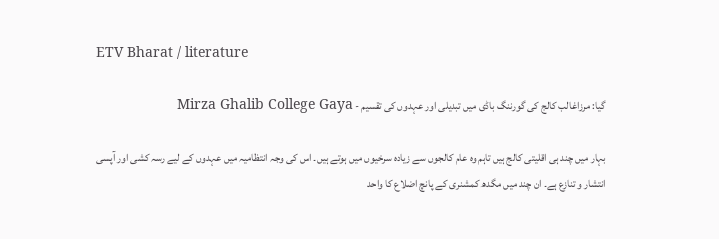ETV Bharat / literature

گیا: مرزاغالب کالج کی گورننگ باڈی میں تبدیلی اور عہدوں کی تقسیم - Mirza Ghalib College Gaya

بہار میں چند ہی اقلیتی کالج ہیں تاہم وہ عام کالجوں سے زیادہ سرخیوں میں ہوتے ہیں۔ اس کی وجہ انتظامیہ میں عہدوں کے لیے رسہ کشی اور آپسی انتشار و تنازع ہے۔ ان چند میں مگدھ کمشنری کے پانچ اضلاع کا واحد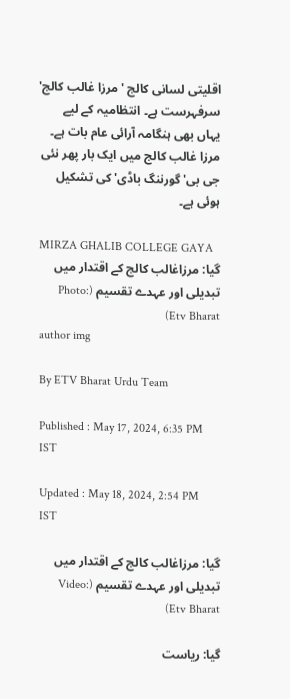اقلیتی لسانی کالج 'مرزا غالب کالج' سرفہرست ہے۔ انتظامیہ کے لیے یہاں بھی ہنگامہ آرائی عام بات ہے۔ مرزا غالب کالج میں ایک بار پھر نئی جی بی' گورننگ باڈی' کی تشکیل ہوئی ہے۔

MIRZA GHALIB COLLEGE GAYA
گیا: مرزاغالب کالج کے اقتدار میں تبدیلی اور عہدے تقسیم (Photo: Etv Bharat)
author img

By ETV Bharat Urdu Team

Published : May 17, 2024, 6:35 PM IST

Updated : May 18, 2024, 2:54 PM IST

گیا: مرزاغالب کالج کے اقتدار میں تبدیلی اور عہدے تقسیم (Video: Etv Bharat)

گیا: ریاست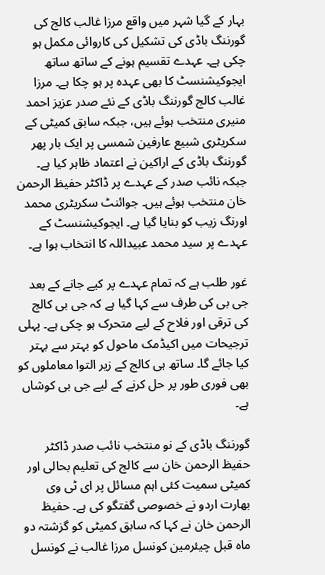بہار کے گیا شہر میں واقع مرزا غالب کالج کی گورننگ باڈی کی تشکیل کی کاروائی مکمل ہو چکی ہے۔ عہدے تقسیم ہونے کے ساتھ ساتھ ایجوکیشنسٹ کا بھی عہدہ پر ہو چکا ہے۔ مرزا غالب کالج گورننگ باڈی کے نئے صدر عزیز احمد منيری منتخب ہوئے ہیں، جبکہ سابق کمیٹی کے سکریٹری شبیع عارفین شمسی پر ایک بار پھر گورننگ باڈی کے اراکین نے اعتماد ظاہر کیا ہے۔ جبکہ نائب صدر کے عہدے پر ڈاکٹر حفیظ الرحمن خان منتخب ہوئے ہیں۔ جوائنٹ سکریٹری محمد اورنگ زیب کو بنایا گیا ہے۔ ایجوکیشنسٹ کے عہدے پر سید محمد عبیداللہ کا انتخاب ہوا ہے۔

غور طلب ہے کہ تمام عہدے پر کیے جانے کے بعد جی بی کی طرف سے کہا گیا ہے کہ جی بی کالج کی ترقی اور فلاح کے لیے متحرک ہو چکی ہے۔ پہلی ترجیحات میں اکیڈمک ماحول کو بہتر سے بہتر کیا جائے گا۔ ساتھ ہی کالج کے زیر التوا معاملوں کو بھی فوری طور پر حل کرنے کے لیے جی بی کوشاں ہے۔

گورننگ باڈی کے نو منتخب نائب صدر ڈاکٹر حفیظ الرحمن خان سے کالج کی تعلیم بحالی اور کمیٹی سمیت کئی اہم مسائل پر ای ٹی وی بھارت اردو نے خصوصی گفتگو کی ہے۔ حفیظ الرحمن خان نے کہا کہ سابق کمیٹی کو گزشتہ دو ماہ قبل چیئرمین کونسل مرزا غالب نے کونسل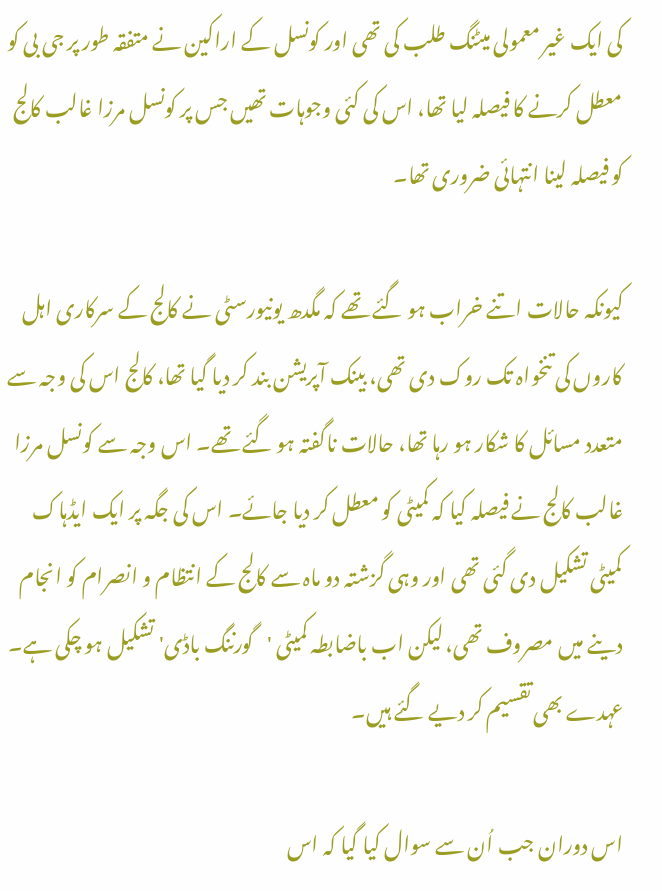کی ایک غیر معمولی میٹنگ طلب کی تھی اور کونسل کے اراکین نے متفقہ طور پر جی بی کو معطل کرنے کا فیصلہ لیا تھا، اس کی کئی وجوہات تھیں جس پر کونسل مرزا غالب کالج کو فیصلہ لینا انتہائی ضروری تھا۔

کیونکہ حالات اتنے خراب ہو گئے تھے کہ مگدھ یونیورسٹی نے کالج کے سرکاری اہل کاروں کی تنخواہ تک روک دی تھی، بینک آپریشن بند کر دیا گیا تھا، کالج اس کی وجہ سے متعدد مسائل کا شکار ہو رہا تھا، حالات ناگفتہ ہو گئے تھے۔ اس وجہ سے کونسل مرزا غالب کالج نے فیصلہ کیا کہ کمیٹی کو معطل کر دیا جائے۔ اس کی جگہ پر ایک ایڈہاک کمیٹی تشکیل دی گئی تھی اور وہی گزشتہ دو ماہ سے کالج کے انتظام و انصرام کو انجام دینے میں مصروف تھی، لیکن اب باضابطہ کمیٹی 'گورننگ باڈی' تشکیل ہو چکی ہے۔ عہدے بھی تقسیم کر دیے گئے ہیں۔

اس دوران جب اُن سے سوال کیا گیا کہ اس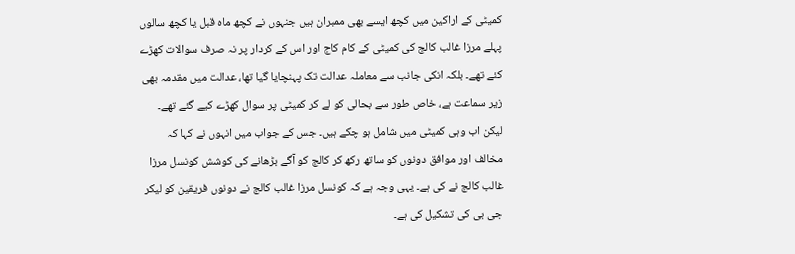کمیٹی کے اراکین میں کچھ ایسے بھی ممبران ہیں جنہوں نے کچھ ماہ قبل یا کچھ سالوں پہلے مرزا غالب کالج کی کمیٹی کے کام کاج اور اس کے کردار پر نہ صرف سوالات کھڑے کئے تھے۔ بلکہ انکی جانب سے معاملہ عدالت تک پہنچایا گیا تھا، عدالت میں مقدمہ بھی زیر سماعت ہے، خاص طور سے بحالی کو لے کر کمیٹی پر سوال کھڑے کیے گئے تھے۔ لیکن اب وہی کمیٹی میں شامل ہو چکے ہیں۔ جس کے جواب میں انہوں نے کہا کہ مخالف اور موافق دونوں کو ساتھ رکھ کر کالج کو آگے بڑھانے کی کوشش کونسل مرزا غالب کالج نے کی ہے۔ یہی وجہ ہے کہ کونسل مرزا غالب کالج نے دونوں فریقین کو لیکر جی بی کی تشکیل کی ہے۔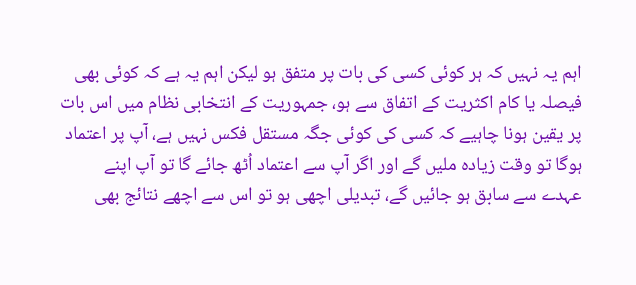اہم یہ نہیں کہ ہر کوئی کسی کی بات پر متفق ہو لیکن اہم یہ ہے کہ کوئی بھی فیصلہ یا کام اکثریت کے اتفاق سے ہو، جمہوریت کے انتخابی نظام میں اس بات پر یقین ہونا چاہیے کہ کسی کی کوئی جگہ مستقل فکس نہیں ہے، آپ پر اعتماد ہوگا تو وقت زیادہ ملیں گے اور اگر آپ سے اعتماد اُٹھ جائے گا تو آپ اپنے عہدے سے سابق ہو جائیں گے، تبدیلی اچھی ہو تو اس سے اچھے نتائج بھی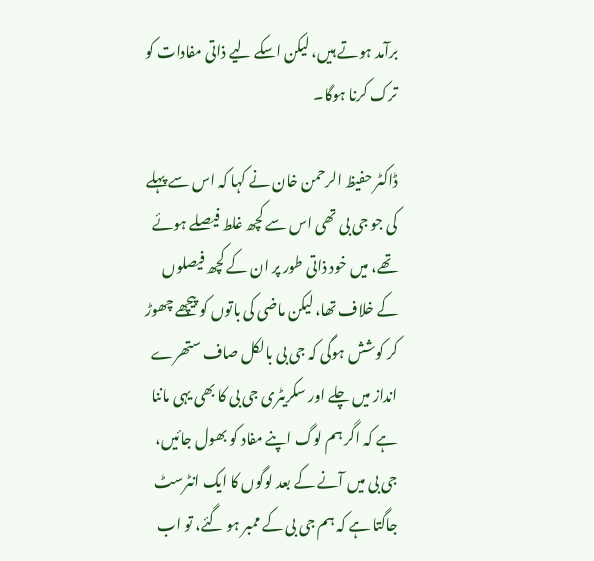برآمد ہوتے ہیں، لیکن اسکے لیے ذاتی مفادات کو ترک کرنا ہوگا۔

ڈاکٹر حفیظ الرحمن خان نے کہا کہ اس سے پہلے کی جو جی بی تھی اس سے کچھ غلط فیصلے ہوئے تھے، میں خود ذاتی طور پر ان کے کچھ فیصلوں کے خلاف تھا، لیکن ماضی کی باتوں کو پیچھے چھوڑ کر کوشش ہوگی کہ جی بی بالکل صاف ستھرے انداز میں چلے اور سکریٹری جی بی کا بھی یہی ماننا ہے کہ اگر ہم لوگ اپنے مفاد کو بھول جائیں، جی بی میں آنے کے بعد لوگوں کا ایک انٹرسٹ جاگتا ہے کہ ہم جی بی کے ممبر ہو گئے، تو اب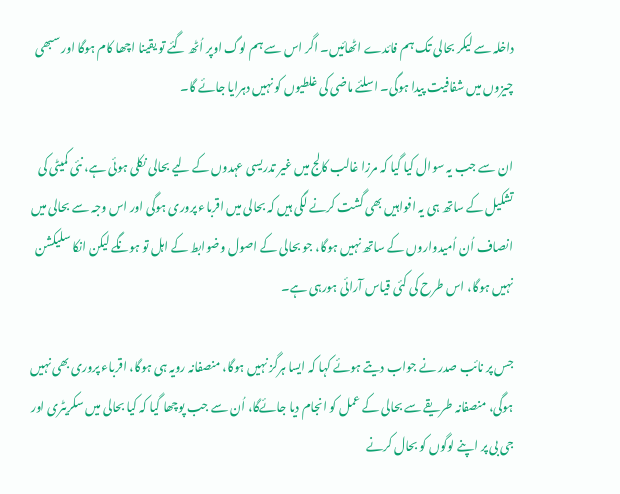داخلہ سے لیکر بحالی تک ہم فائدے اٹھائیں۔ اگر اس سے ہم لوگ اوپر اُٹھ گئے تو یقینا اچھا کام ہوگا اور سبھی چیزوں میں شفافیت پیدا ہوگی۔ اسلئے ماضی کی غلطیوں کو نہیں دہرایا جائے گا۔

ان سے جب یہ سوال کیا گیا کہ مرزا غالب کالج میں غیر تدریسی عہدوں کے لیے بحالی نکلی ہوئی ہے، نئی کمیٹی کی تشکیل کے ساتھ ہی یہ افواہیں بھی گشت کرنے لگی ہیں کہ بحالی میں اقرباء پروری ہوگی اور اس وجہ سے بحالی میں انصاف اُن اُمیدواروں کے ساتھ نہیں ہوگا، جو بحالی کے اصول وضوابط کے اہل تو ہونگے لیکن انکا سلیکشن نہیں ہوگا، اس طرح کی کئی قیاس آرائی ہورہی ہے۔

جس پر نائب صدر نے جواب دیتے ہوئے کہا کہ ایسا ہرگز نہیں ہوگا، منصفانہ رویہ ہی ہوگا، اقرباء پروری بھی نہیں ہوگی، منصفانہ طریقے سے بحالی کے عمل کو انجام دیا جائےگا، اُن سے جب پوچھا گیا کہ کیا بحالی میں سکریٹری اور جی بی پر اپنے لوگوں کو بحال کرنے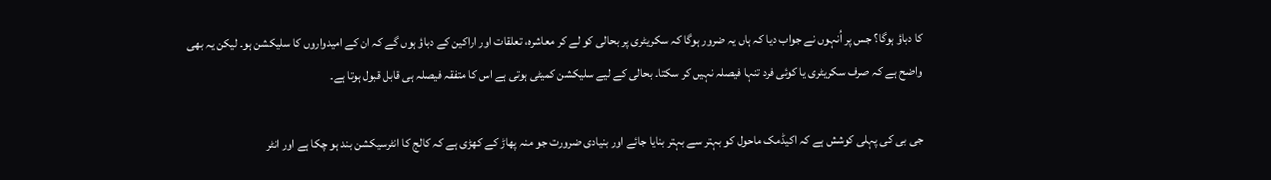کا دباؤ ہوگا؟ جس پر اُنہوں نے جواب دیا کہ ہاں یہ ضرور ہوگا کہ سکریٹری پر بحالی کو لے کر معاشرہ، تعلقات اور اراکین کے دباؤ ہوں گے کہ ان کے امیدواروں کا سلیکشن ہو۔ لیکن یہ بھی واضح ہے کہ صرف سکریٹری یا کوئی فرد تنہا فیصلہ نہیں کر سکتا۔ بحالی کے لیے سلیکشن کمیٹی ہوتی ہے اس کا متفقہ فیصلہ ہی قابل قبول ہوتا ہے۔

جی بی کی پہلی کوشش ہے کہ اکیڈمک ماحول کو بہتر سے بہتر بنایا جائے اور بنیادی ضرورت جو منہ پھاڑ کے کھڑی ہے کہ کالج کا انٹرسیکشن بند ہو چکا ہے اور انٹر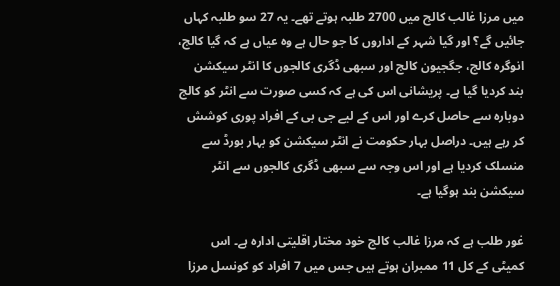میں مرزا غالب کالج میں 2700 طلبہ ہوتے تھے۔ یہ 27 سو طلبہ کہاں جائیں گے؟ اور گیا شہر کے اداروں کا جو حال ہے وہ عیاں ہے کہ گیا کالج، انوگرہ کالج، جگجیون کالج اور سبھی ڈگری کالجوں کا انٹر سیکشن بند کردیا گیا ہے۔ پریشانی اس کی ہے کہ کسی صورت سے انٹر کو کالج دوبارہ سے حاصل کرے اور اس کے لیے جی بی کے افراد پوری کوشش کر رہے ہیں۔ دراصل بہار حکومت نے انٹر سیکشن کو بہار بورڈ سے منسلک کردیا ہے اور اس وجہ سے سبھی ڈگری کالجوں سے انٹر سیکشن بند ہوگیا ہے۔

غور طلب ہے کہ مرزا غالب کالج خود مختار اقلیتی ادارہ ہے۔ اس کمیٹی کے کل 11 ممبران ہوتے ہیں جس میں 7 افراد کو کونسل مرزا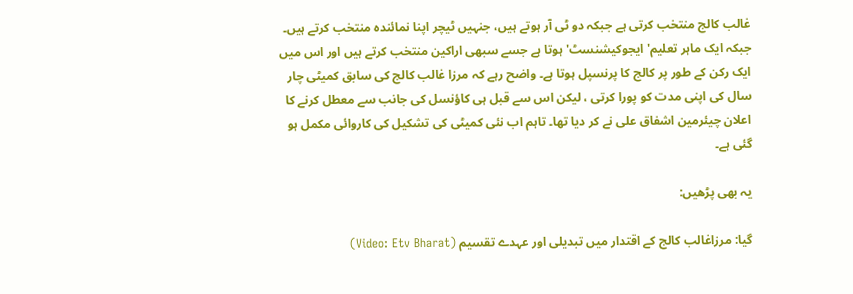غالب کالج منتخب کرتی ہے جبکہ دو ٹی آر ہوتے ہیں، جنہیں ٹیچر اپنا نمائندہ منتخب کرتے ہیں۔ جبکہ ایک ماہر تعلیم' ایجوکیشنسٹ' ہوتا ہے جسے سبھی اراکین منتخب کرتے ہیں اور اس میں ایک رکن کے طور پر کالج کا پرنسپل ہوتا ہے۔ واضح رہے کہ مرزا غالب کالج کی سابق کمیٹی چار سال کی اپنی مدت کو پورا کرتی ، لیکن اس سے قبل ہی کاؤنسل کی جانب سے معطل کرنے کا اعلان چیئرمین اشفاق علی نے کر دیا تھا۔ تاہم اب نئی کمیٹی کی تشکیل کی کاروائی مکمل ہو گئی ہے۔

یہ بھی پڑھیں:

گیا: مرزاغالب کالج کے اقتدار میں تبدیلی اور عہدے تقسیم (Video: Etv Bharat)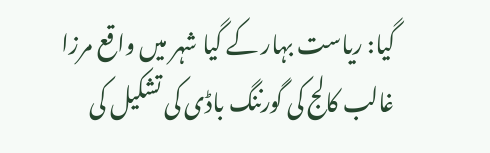گیا: ریاست بہار کے گیا شہر میں واقع مرزا غالب کالج کی گورننگ باڈی کی تشکیل کی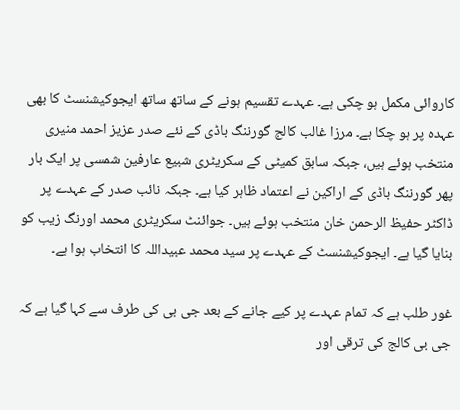کاروائی مکمل ہو چکی ہے۔ عہدے تقسیم ہونے کے ساتھ ساتھ ایجوکیشنسٹ کا بھی عہدہ پر ہو چکا ہے۔ مرزا غالب کالج گورننگ باڈی کے نئے صدر عزیز احمد منيری منتخب ہوئے ہیں، جبکہ سابق کمیٹی کے سکریٹری شبیع عارفین شمسی پر ایک بار پھر گورننگ باڈی کے اراکین نے اعتماد ظاہر کیا ہے۔ جبکہ نائب صدر کے عہدے پر ڈاکٹر حفیظ الرحمن خان منتخب ہوئے ہیں۔ جوائنٹ سکریٹری محمد اورنگ زیب کو بنایا گیا ہے۔ ایجوکیشنسٹ کے عہدے پر سید محمد عبیداللہ کا انتخاب ہوا ہے۔

غور طلب ہے کہ تمام عہدے پر کیے جانے کے بعد جی بی کی طرف سے کہا گیا ہے کہ جی بی کالج کی ترقی اور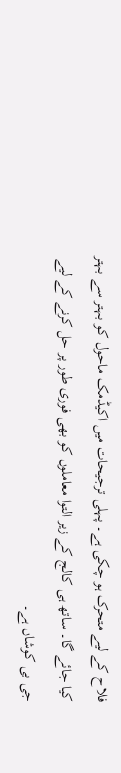فلاح کے لیے متحرک ہو چکی ہے۔ پہلی ترجیحات میں اکیڈمک ماحول کو بہتر سے بہتر کیا جائے گا۔ ساتھ ہی کالج کے زیر التوا معاملوں کو بھی فوری طور پر حل کرنے کے لیے جی بی کوشاں ہے۔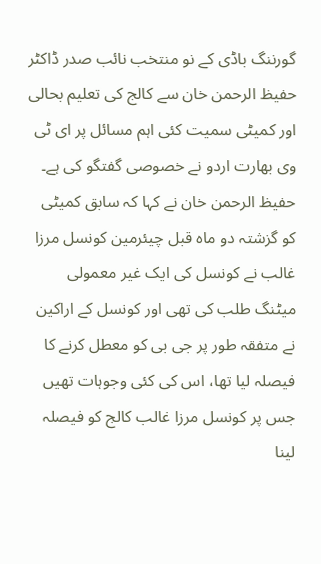گورننگ باڈی کے نو منتخب نائب صدر ڈاکٹر حفیظ الرحمن خان سے کالج کی تعلیم بحالی اور کمیٹی سمیت کئی اہم مسائل پر ای ٹی وی بھارت اردو نے خصوصی گفتگو کی ہے۔ حفیظ الرحمن خان نے کہا کہ سابق کمیٹی کو گزشتہ دو ماہ قبل چیئرمین کونسل مرزا غالب نے کونسل کی ایک غیر معمولی میٹنگ طلب کی تھی اور کونسل کے اراکین نے متفقہ طور پر جی بی کو معطل کرنے کا فیصلہ لیا تھا، اس کی کئی وجوہات تھیں جس پر کونسل مرزا غالب کالج کو فیصلہ لینا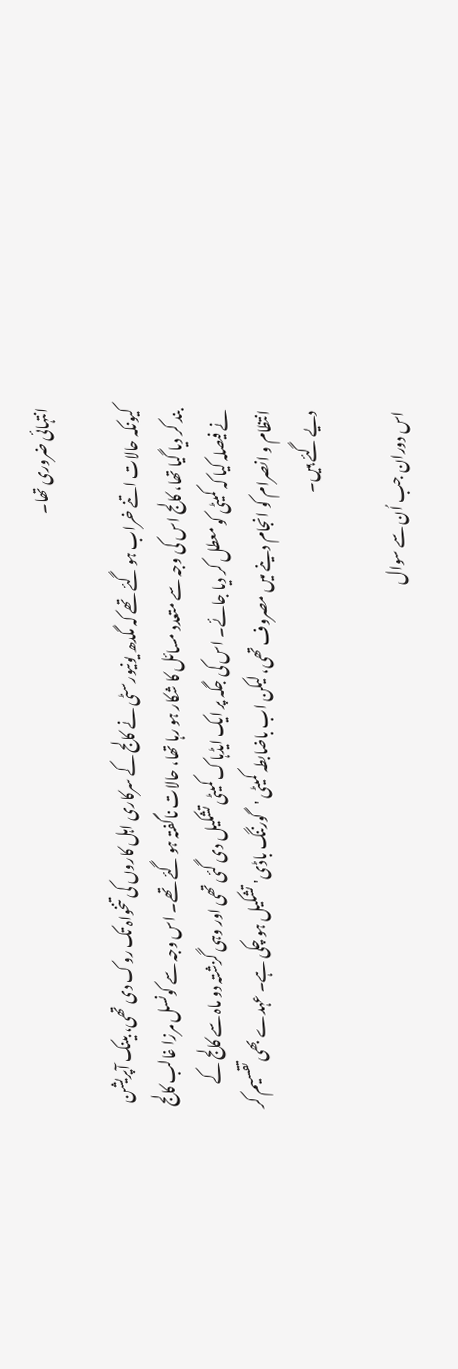انتہائی ضروری تھا۔

کیونکہ حالات اتنے خراب ہو گئے تھے کہ مگدھ یونیورسٹی نے کالج کے سرکاری اہل کاروں کی تنخواہ تک روک دی تھی، بینک آپریشن بند کر دیا گیا تھا، کالج اس کی وجہ سے متعدد مسائل کا شکار ہو رہا تھا، حالات ناگفتہ ہو گئے تھے۔ اس وجہ سے کونسل مرزا غالب کالج نے فیصلہ کیا کہ کمیٹی کو معطل کر دیا جائے۔ اس کی جگہ پر ایک ایڈہاک کمیٹی تشکیل دی گئی تھی اور وہی گزشتہ دو ماہ سے کالج کے انتظام و انصرام کو انجام دینے میں مصروف تھی، لیکن اب باضابطہ کمیٹی 'گورننگ باڈی' تشکیل ہو چکی ہے۔ عہدے بھی تقسیم کر دیے گئے ہیں۔

اس دوران جب اُن سے سوال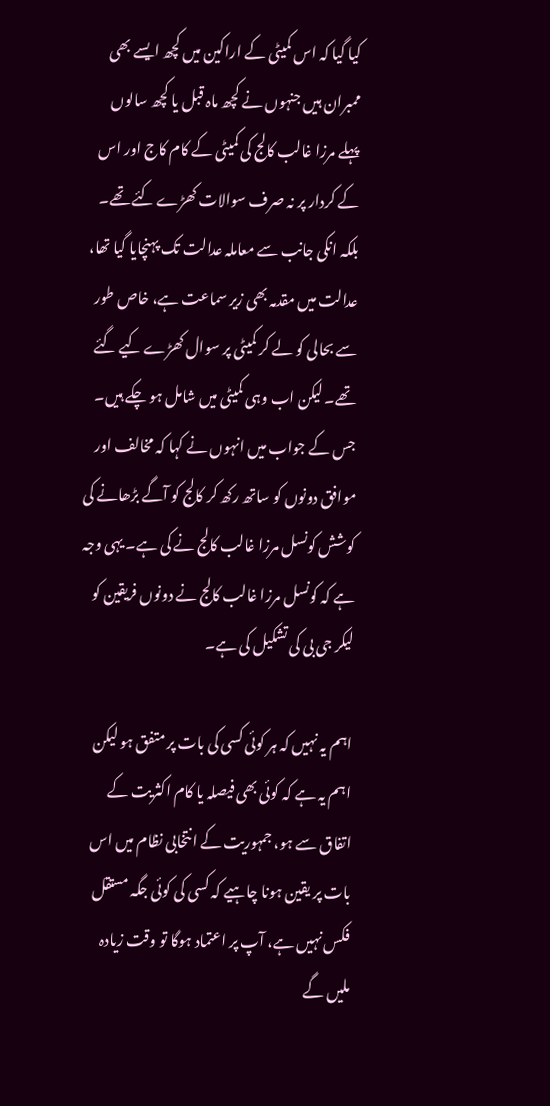کیا گیا کہ اس کمیٹی کے اراکین میں کچھ ایسے بھی ممبران ہیں جنہوں نے کچھ ماہ قبل یا کچھ سالوں پہلے مرزا غالب کالج کی کمیٹی کے کام کاج اور اس کے کردار پر نہ صرف سوالات کھڑے کئے تھے۔ بلکہ انکی جانب سے معاملہ عدالت تک پہنچایا گیا تھا، عدالت میں مقدمہ بھی زیر سماعت ہے، خاص طور سے بحالی کو لے کر کمیٹی پر سوال کھڑے کیے گئے تھے۔ لیکن اب وہی کمیٹی میں شامل ہو چکے ہیں۔ جس کے جواب میں انہوں نے کہا کہ مخالف اور موافق دونوں کو ساتھ رکھ کر کالج کو آگے بڑھانے کی کوشش کونسل مرزا غالب کالج نے کی ہے۔ یہی وجہ ہے کہ کونسل مرزا غالب کالج نے دونوں فریقین کو لیکر جی بی کی تشکیل کی ہے۔

اہم یہ نہیں کہ ہر کوئی کسی کی بات پر متفق ہو لیکن اہم یہ ہے کہ کوئی بھی فیصلہ یا کام اکثریت کے اتفاق سے ہو، جمہوریت کے انتخابی نظام میں اس بات پر یقین ہونا چاہیے کہ کسی کی کوئی جگہ مستقل فکس نہیں ہے، آپ پر اعتماد ہوگا تو وقت زیادہ ملیں گے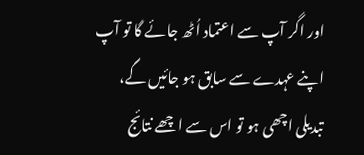اور اگر آپ سے اعتماد اُٹھ جائے گا تو آپ اپنے عہدے سے سابق ہو جائیں گے، تبدیلی اچھی ہو تو اس سے اچھے نتائج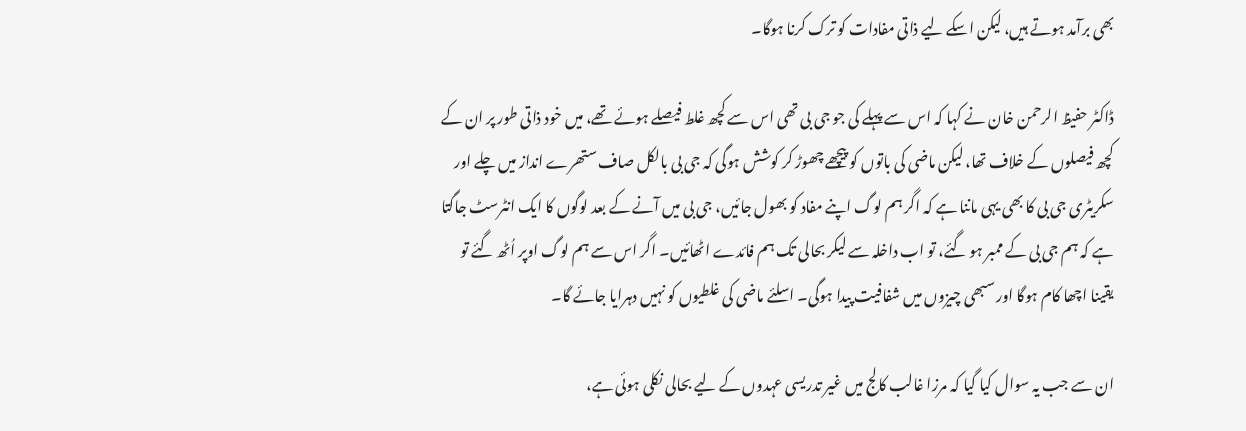بھی برآمد ہوتے ہیں، لیکن اسکے لیے ذاتی مفادات کو ترک کرنا ہوگا۔

ڈاکٹر حفیظ الرحمن خان نے کہا کہ اس سے پہلے کی جو جی بی تھی اس سے کچھ غلط فیصلے ہوئے تھے، میں خود ذاتی طور پر ان کے کچھ فیصلوں کے خلاف تھا، لیکن ماضی کی باتوں کو پیچھے چھوڑ کر کوشش ہوگی کہ جی بی بالکل صاف ستھرے انداز میں چلے اور سکریٹری جی بی کا بھی یہی ماننا ہے کہ اگر ہم لوگ اپنے مفاد کو بھول جائیں، جی بی میں آنے کے بعد لوگوں کا ایک انٹرسٹ جاگتا ہے کہ ہم جی بی کے ممبر ہو گئے، تو اب داخلہ سے لیکر بحالی تک ہم فائدے اٹھائیں۔ اگر اس سے ہم لوگ اوپر اُٹھ گئے تو یقینا اچھا کام ہوگا اور سبھی چیزوں میں شفافیت پیدا ہوگی۔ اسلئے ماضی کی غلطیوں کو نہیں دہرایا جائے گا۔

ان سے جب یہ سوال کیا گیا کہ مرزا غالب کالج میں غیر تدریسی عہدوں کے لیے بحالی نکلی ہوئی ہے،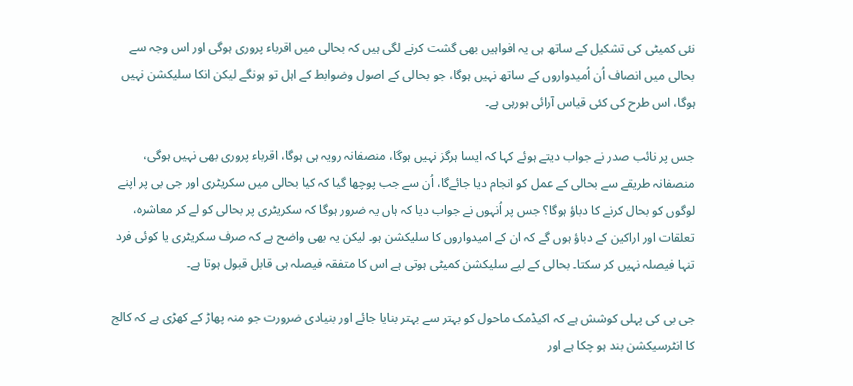نئی کمیٹی کی تشکیل کے ساتھ ہی یہ افواہیں بھی گشت کرنے لگی ہیں کہ بحالی میں اقرباء پروری ہوگی اور اس وجہ سے بحالی میں انصاف اُن اُمیدواروں کے ساتھ نہیں ہوگا، جو بحالی کے اصول وضوابط کے اہل تو ہونگے لیکن انکا سلیکشن نہیں ہوگا، اس طرح کی کئی قیاس آرائی ہورہی ہے۔

جس پر نائب صدر نے جواب دیتے ہوئے کہا کہ ایسا ہرگز نہیں ہوگا، منصفانہ رویہ ہی ہوگا، اقرباء پروری بھی نہیں ہوگی، منصفانہ طریقے سے بحالی کے عمل کو انجام دیا جائےگا، اُن سے جب پوچھا گیا کہ کیا بحالی میں سکریٹری اور جی بی پر اپنے لوگوں کو بحال کرنے کا دباؤ ہوگا؟ جس پر اُنہوں نے جواب دیا کہ ہاں یہ ضرور ہوگا کہ سکریٹری پر بحالی کو لے کر معاشرہ، تعلقات اور اراکین کے دباؤ ہوں گے کہ ان کے امیدواروں کا سلیکشن ہو۔ لیکن یہ بھی واضح ہے کہ صرف سکریٹری یا کوئی فرد تنہا فیصلہ نہیں کر سکتا۔ بحالی کے لیے سلیکشن کمیٹی ہوتی ہے اس کا متفقہ فیصلہ ہی قابل قبول ہوتا ہے۔

جی بی کی پہلی کوشش ہے کہ اکیڈمک ماحول کو بہتر سے بہتر بنایا جائے اور بنیادی ضرورت جو منہ پھاڑ کے کھڑی ہے کہ کالج کا انٹرسیکشن بند ہو چکا ہے اور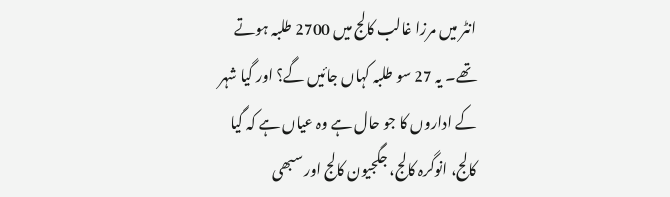انٹر میں مرزا غالب کالج میں 2700 طلبہ ہوتے تھے۔ یہ 27 سو طلبہ کہاں جائیں گے؟ اور گیا شہر کے اداروں کا جو حال ہے وہ عیاں ہے کہ گیا کالج، انوگرہ کالج، جگجیون کالج اور سبھی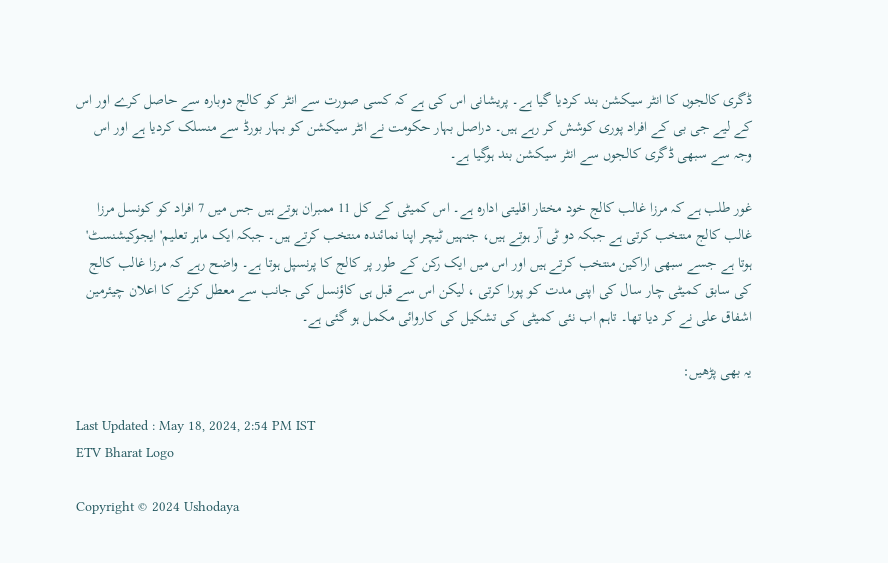ڈگری کالجوں کا انٹر سیکشن بند کردیا گیا ہے۔ پریشانی اس کی ہے کہ کسی صورت سے انٹر کو کالج دوبارہ سے حاصل کرے اور اس کے لیے جی بی کے افراد پوری کوشش کر رہے ہیں۔ دراصل بہار حکومت نے انٹر سیکشن کو بہار بورڈ سے منسلک کردیا ہے اور اس وجہ سے سبھی ڈگری کالجوں سے انٹر سیکشن بند ہوگیا ہے۔

غور طلب ہے کہ مرزا غالب کالج خود مختار اقلیتی ادارہ ہے۔ اس کمیٹی کے کل 11 ممبران ہوتے ہیں جس میں 7 افراد کو کونسل مرزا غالب کالج منتخب کرتی ہے جبکہ دو ٹی آر ہوتے ہیں، جنہیں ٹیچر اپنا نمائندہ منتخب کرتے ہیں۔ جبکہ ایک ماہر تعلیم' ایجوکیشنسٹ' ہوتا ہے جسے سبھی اراکین منتخب کرتے ہیں اور اس میں ایک رکن کے طور پر کالج کا پرنسپل ہوتا ہے۔ واضح رہے کہ مرزا غالب کالج کی سابق کمیٹی چار سال کی اپنی مدت کو پورا کرتی ، لیکن اس سے قبل ہی کاؤنسل کی جانب سے معطل کرنے کا اعلان چیئرمین اشفاق علی نے کر دیا تھا۔ تاہم اب نئی کمیٹی کی تشکیل کی کاروائی مکمل ہو گئی ہے۔

یہ بھی پڑھیں:

Last Updated : May 18, 2024, 2:54 PM IST
ETV Bharat Logo

Copyright © 2024 Ushodaya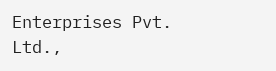Enterprises Pvt. Ltd.,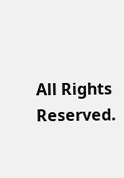All Rights Reserved.